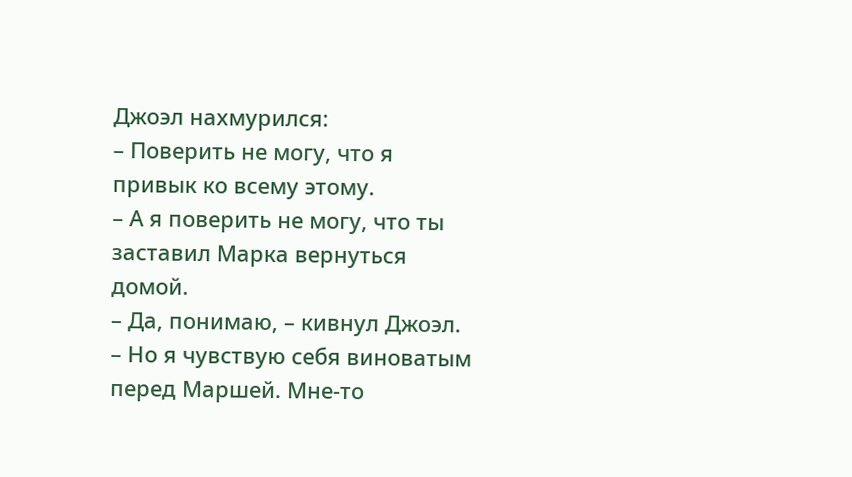Джоэл нахмурился:
– Поверить не могу, что я привык ко всему этому.
– А я поверить не могу, что ты заставил Марка вернуться домой.
– Да, понимаю, – кивнул Джоэл. – Но я чувствую себя виноватым перед Маршей. Мне-то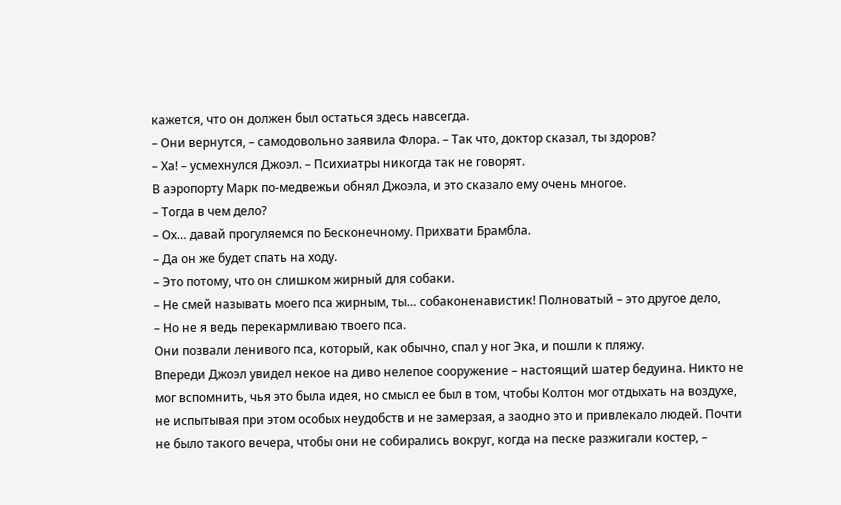кажется, что он должен был остаться здесь навсегда.
– Они вернутся, – самодовольно заявила Флора. – Так что, доктор сказал, ты здоров?
– Ха! – усмехнулся Джоэл. – Психиатры никогда так не говорят.
В аэропорту Марк по-медвежьи обнял Джоэла, и это сказало ему очень многое.
– Тогда в чем дело?
– Ох… давай прогуляемся по Бесконечному. Прихвати Брамбла.
– Да он же будет спать на ходу.
– Это потому, что он слишком жирный для собаки.
– Не смей называть моего пса жирным, ты… собаконенавистик! Полноватый – это другое дело,
– Но не я ведь перекармливаю твоего пса.
Они позвали ленивого пса, который, как обычно, спал у ног Эка, и пошли к пляжу.
Впереди Джоэл увидел некое на диво нелепое сооружение – настоящий шатер бедуина. Никто не мог вспомнить, чья это была идея, но смысл ее был в том, чтобы Колтон мог отдыхать на воздухе, не испытывая при этом особых неудобств и не замерзая, а заодно это и привлекало людей. Почти не было такого вечера, чтобы они не собирались вокруг, когда на песке разжигали костер, –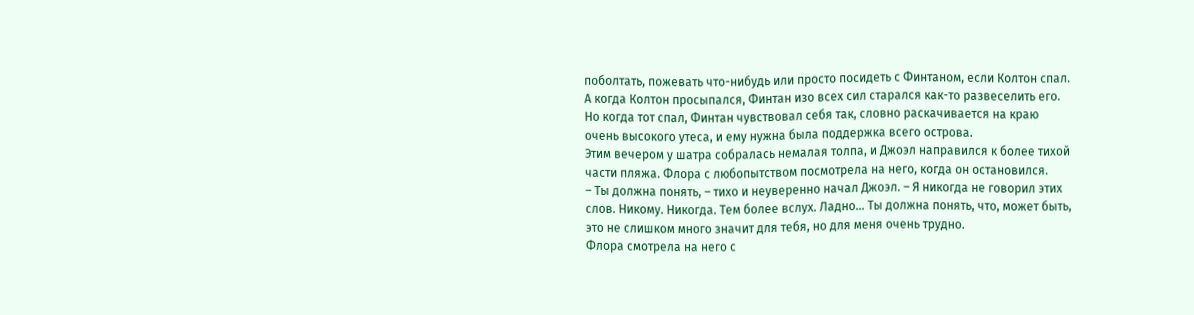поболтать, пожевать что-нибудь или просто посидеть с Финтаном, если Колтон спал. А когда Колтон просыпался, Финтан изо всех сил старался как-то развеселить его.
Но когда тот спал, Финтан чувствовал себя так, словно раскачивается на краю очень высокого утеса, и ему нужна была поддержка всего острова.
Этим вечером у шатра собралась немалая толпа, и Джоэл направился к более тихой части пляжа. Флора с любопытством посмотрела на него, когда он остановился.
– Ты должна понять, – тихо и неуверенно начал Джоэл. – Я никогда не говорил этих слов. Никому. Никогда. Тем более вслух. Ладно… Ты должна понять, что, может быть, это не слишком много значит для тебя, но для меня очень трудно.
Флора смотрела на него с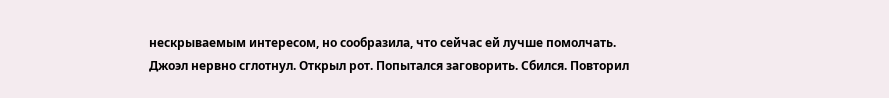нескрываемым интересом, но сообразила, что сейчас ей лучше помолчать. Джоэл нервно сглотнул. Открыл рот. Попытался заговорить. Сбился. Повторил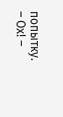попытку.
– Ох! –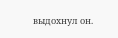выдохнул он.